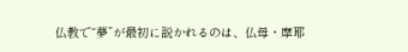仏教で“夢”が最初に説かれるのは、仏母・摩耶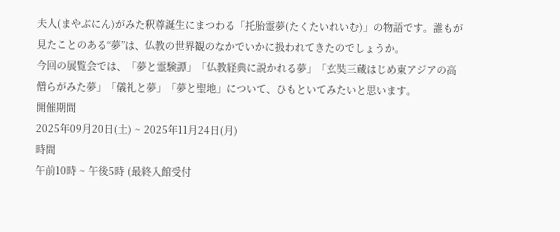夫人(まやぶにん)がみた釈尊誕生にまつわる「托胎霊夢(たくたいれいむ)」の物語です。誰もが見たことのある“夢”は、仏教の世界観のなかでいかに扱われてきたのでしょうか。
今回の展覧会では、「夢と霊験譚」「仏教経典に説かれる夢」「玄奘三蔵はじめ東アジアの高僧らがみた夢」「儀礼と夢」「夢と聖地」について、ひもといてみたいと思います。
開催期間
2025年09月20日(土) ~ 2025年11月24日(月)
時間
午前10時 ~ 午後5時 (最終入館受付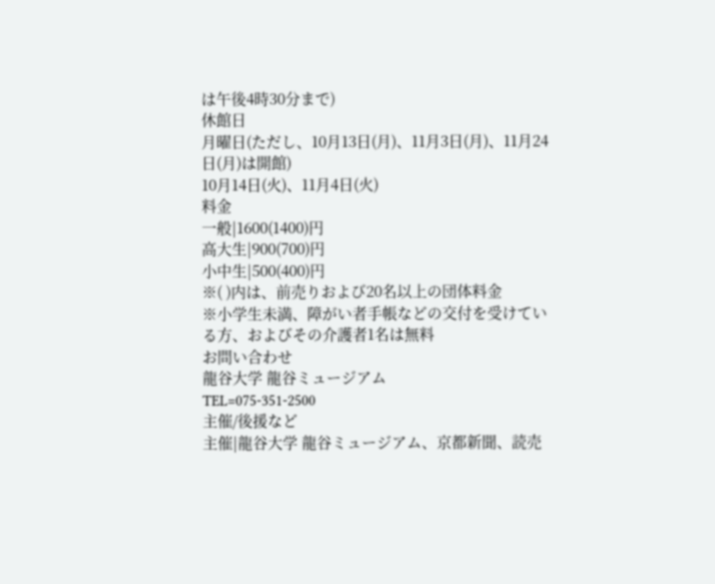は午後4時30分まで)
休館日
月曜日(ただし、10月13日(月)、11月3日(月)、11月24日(月)は開館)
10月14日(火)、11月4日(火)
料金
一般|1600(1400)円
高大生|900(700)円
小中生|500(400)円
※( )内は、前売りおよび20名以上の団体料金
※小学生未満、障がい者手帳などの交付を受けている方、およびその介護者1名は無料
お問い合わせ
龍谷大学 龍谷ミュージアム
TEL=075-351-2500
主催/後援など
主催|龍谷大学 龍谷ミュージアム、京都新聞、読売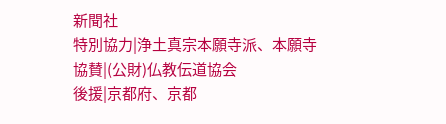新聞社
特別協力|浄土真宗本願寺派、本願寺
協賛|(公財)仏教伝道協会
後援|京都府、京都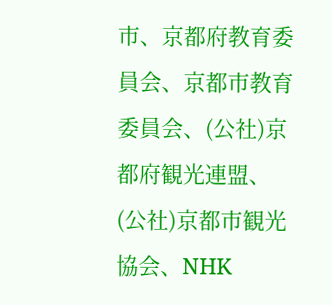市、京都府教育委員会、京都市教育委員会、(公社)京都府観光連盟、(公社)京都市観光協会、NHK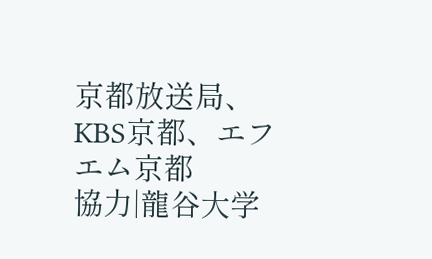京都放送局、KBS京都、エフエム京都
協力|龍谷大学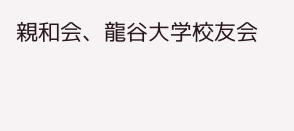親和会、龍谷大学校友会